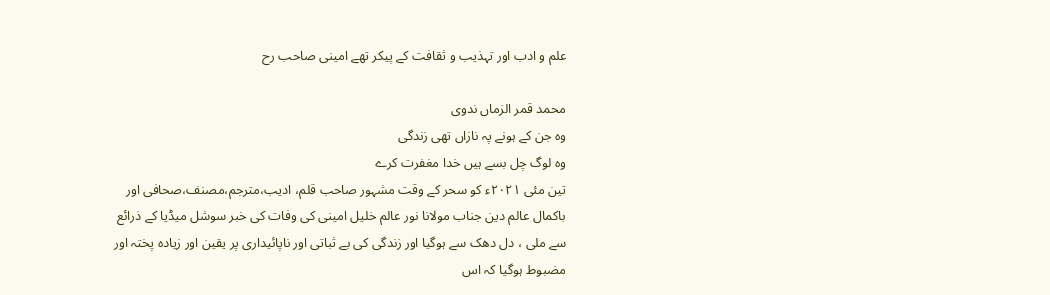علم و ادب اور تہذیب و ثقافت کے پیکر تھے امینی صاحب رح

محمد قمر الزماں ندوی
وہ جن کے ہونے پہ نازاں تھی زندگی
وہ لوگ چل بسے ہیں خدا مغفرت کرے
تین مئی ۲۰۲۱ء کو سحر کے وقت مشہور صاحب قلم، ادیب،مترجم،مصنف،صحافی اور باکمال عالم دین جناب مولانا نور عالم خلیل امینی کی وفات کی خبر سوشل میڈیا کے ذرائع سے ملی ، دل دھک سے ہوگیا اور زندگی کی بے ثباتی اور ناپائیداری پر یقین اور زیادہ پختہ اور مضبوط ہوگیا کہ اس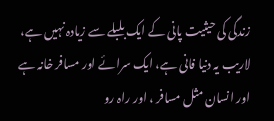زندگی کی حیثیت پانی کے ایک بلبلے سے زیادہ نہیں ہے، لاریب یہ دنیا فانی ہے، ایک سرائے اور مسافر خانہ ہے اور انسان مثل مسافر ، اور راہ رو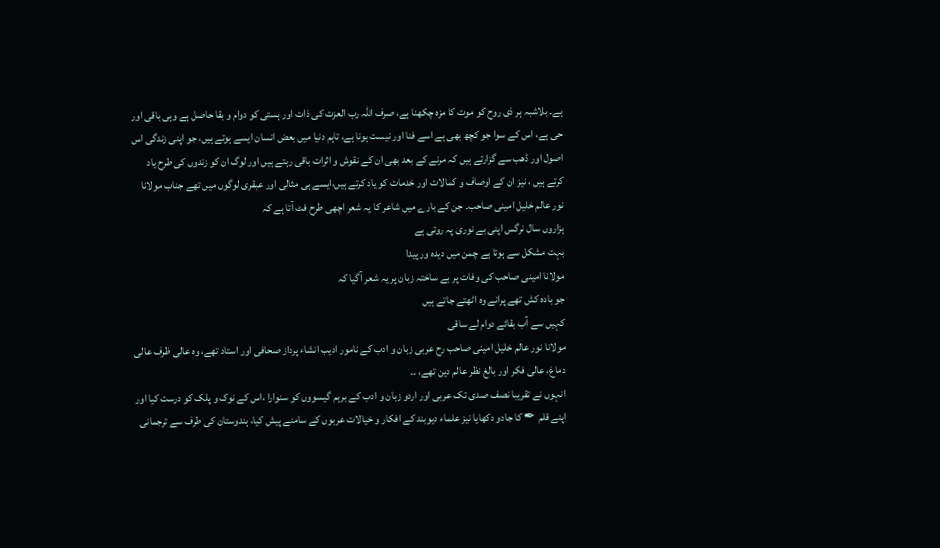ہے۔ بلاشبہ ہر ذی روح کو موت کا مزہ چکھنا ہے، صرف اللہ رب العزت کی ذات اور ہستی کو دوام و بقا حاصل ہے وہی باقی اور حی ہے، اس کے سوا جو کچھ بھی ہے اسے فنا اور نیست ہونا ہے، تاہم دنیا میں بعض انسان ایسے ہوتے ہیں، جو اپنی زندگی اس اصول اور ڈھب سے گزارتے ہیں کہ مرنے کے بعد بھی ان کے نقوش و اثرات باقی رہتے ہیں اور لوگ ان کو زندوں کی طرح یاد کرتے ہیں ، نیز ان کے اوصاف و کمالات اور خدمات کو یاد کرتے ہیں،ایسے ہی مثالی اور عبقری لوگوں میں تھے جناب مولانا نور عالم خلیل امینی صاحب۔ جن کے بارے میں شاعر کا یہ شعر اچھی طرح فٹ آتا ہے کہ
ہزاروں سال نرگس اپنی بے نوری پہ روتی ہے
بہت مشکل سے ہوتا ہے چمن میں دیدہ ور پیدا
مولانا امینی صاحب کی وفات پر بے ساختہ زبان پر یہ شعر آگیا کہ
جو بادہ کش تھے پرانے وہ اٹھتے جاتے ہیں
کہیں سے آب بقائے دوام لے ساقی
مولانا نور عالم خلیل امینی صاحب رح عربی زبان و ادب کے نامور ادیب انشاء پرداز صحافی اور استاد تھے، وہ عالی ظرف عالی دماغ، عالی فکر اور بالغ نظر عالم دین تھے، ۔۔
انہوں نے تقریبا نصف صدی تک عربی اور اردو زبان و ادب کے برہم گیسووں کو سنوارا ،اس کے نوک و پلک کو درست کیا اور اپنے قلم ✒ کا جادو دکھایا نیز علماء دیوبند کے افکار و خیالات عربوں کے سامنے پیش کیا، ہندوستان کی طرف سے ترجمانی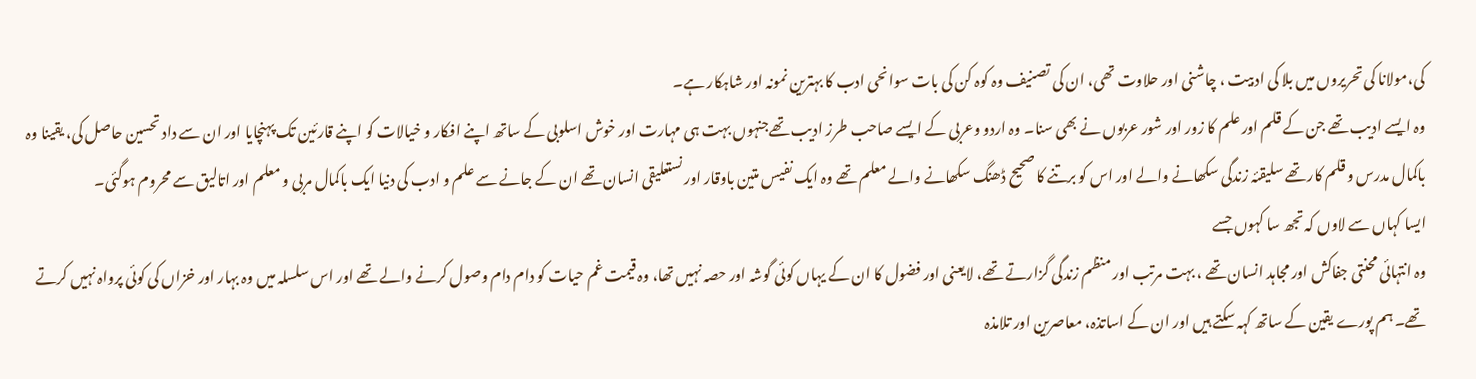کی،مولانا کی تحریروں میں بلا کی ادبیت ، چاشنی اور حلاوت تھی، ان کی تصنیف وہ کوہ کن کی بات سوانحی ادب کا بہترین نمونہ اور شاہکار ہے۔
وہ ایسے ادیب تھے جن کے قلم اور علم کا زور اور شور عربوں نے بھی سنا۔ وہ اردو وعربی کے ایسے صاحب طرز ادیب تھےجنہوں بہت ہی مہارت اور خوش اسلوبی کے ساتھ اپنے افکار و خیالات کو اپنے قارئین تک پہنچایا اور ان سے داد تحسین حاصل کی، یقینا وہ باکمال مدرس و قلم کار تھے سلیقئہ زندگی سکھانے والے اور اس کو برتنے کا صحیح ڈھنگ سکھانے والے معلم تھے وہ ایک نفیس متین باوقار اور نستعلیقی انسان تھے ان کے جانے سے علم و ادب کی دنیا ایک باکمال مربی و معلم اور اتالیق سے محروم ہوگئی۔
ایسا کہاں سے لاوں کہ تجھ سا کہوں جسے
وہ انتہائی محنتی جفاکش اور مجاہد انسان تھے ، بہت مرتب اور منظم زندگی گزارتے تھے، لایعنی اور فضول کا ان کے یہاں کوئی گوشہ اور حصہ نہیں تھا، وہ قیمت غم حیات کو دام دام وصول کرنے والے تھے اور اس سلسلہ میں وہ بہار اور خزاں کی کوئی پرواہ نہیں کرتے تھے۔ ہم پورے یقین کے ساتھ کہہ سکتے ہیں اور ان کے اساتذہ، معاصرین اور تلامذہ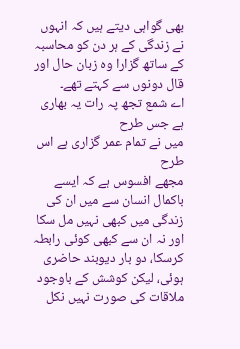بھی گواہی دیتے ہیں کہ انہوں نے زندگی کے ہر دن کو محاسبہ کے ساتھ گزارا وہ زبان حال اور قال دونوں سے کہتے تھے۔
اے شمع تجھ پہ رات یہ بھاری ہے جس طرح
میں نے تمام عمر گزاری ہے اس طرح
مجھے افسوس ہے کہ ایسے باکمال انسان سے میں ان کی زندگی میں کبھی نہیں مل سکا اور نہ ان سے کبھی کوئی رابطہ کرسکا، دو بار دیوبند حاضری ہوئی، لیکن کوشش کے باوجود ملاقات کی صورت نہیں نکل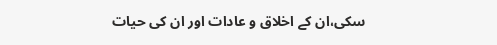سکی،ان کے اخلاق و عادات اور ان کی حیات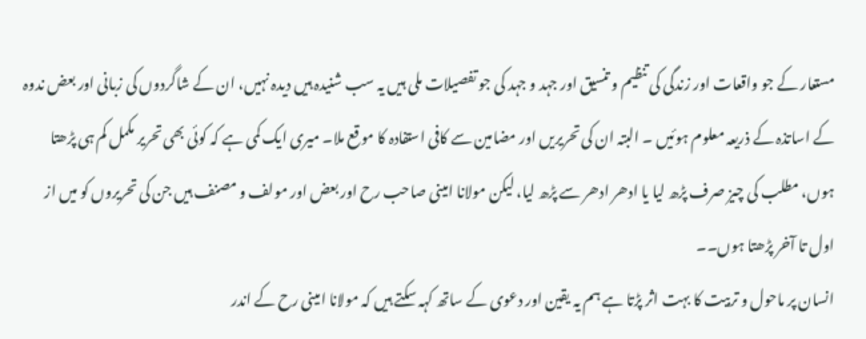مستعار کے جو واقعات اور زندگی کی تنظیم و تنسیق اور جہد و جہد کی جو تفصیلات ملی ہیں یہ سب شنیدہ ہیں دیدہ نہیں، ان کے شاگردوں کی زبانی اور بعض ندوہ کے اساتذہ کے ذریعہ معلوم ہوئیں ۔ البتہ ان کی تحریریں اور مضامین سے کافی استفادہ کا موقع ملا۔ میری ایک کمی ہے کہ کوئی بھی تحریر مکمل کم ہی پڑھتا ہوں، مطلب کی چیز صرف پڑھ لیا یا ادھر ادھر سے پڑھ لیا، لیکن مولانا امینی صاحب رح اور بعض اور مولف و مصنف ہیں جن کی تحریروں کو میں از اول تا آخر پڑھتا ہوں۔۔
انسان پر ماحول و تربیت کا بہت اثر پڑتا ہے ہم یہ یقین اور دعوی کے ساتھ کہہ سکتے ہیں کہ مولانا امینی رح کے اندر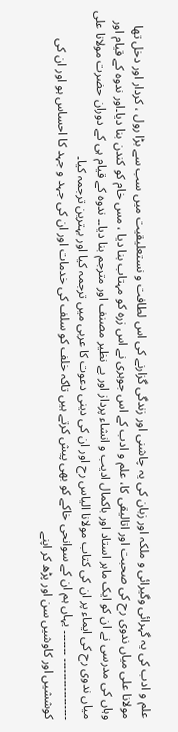علم و ادب کی یہ گہرائی وگیرائی و ملکہ اور زبان کی یہ چاشنی اور زندگی گزارنے کی اس لطافت و نستعلیقیت میں سب سے بڑا رول ، کردار اور دخل تھا مولانا علی میاں ندوی رح کی صحبت اور اتالیقی کا، علم و ادب کے اس جوہری نے اس زرہ کو مہتاب بنا دیا ، مس خام کو کندن بنا دیا۔اور ندوہ کے قیام اور وہاں کی مدرسی نے ان کو ایک ماہر استاد اور باکمال ادیب و انشاء پرداز اور بے نظیر مصنف اور مترجم بنا دیا۔۔ ندوہ کے قیام ہی کے دوران حضرت مولانا علی میاں ندوی رح کی ایماء پر ان کی کتاب مولانا الیاس رح اور ان کی دینی دعوت کا عربی میں ترجمہ کیا اور بہترین ترجمہ کیا۔
۔۔۔۔۔۔۔۔۔۔۔۔۔۔۔۔۔ ۔۔۔۔۔۔۔ یہاں ہم ان کے سوانحی خاکے کو بھی پیش کرتے ہیں تاکہ خلف کو سلف کی خدمات اور ان کی جہد و جہد کا احساس ہو اور ان کی کوششیں اور کاوشیں سن اور پڑھ کر اپنے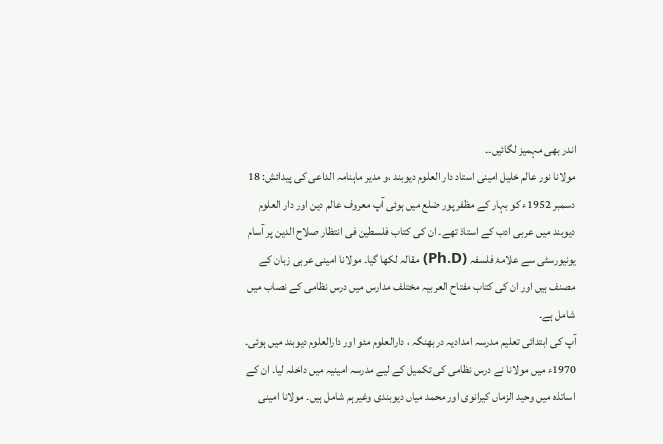اندر بھی مہمیز لگائیں۔۔
مولانا نور عالم خلیل امینی استاد دار العلوم دیوبند ،و مدیر ماہنامہ الداعی کی پیدائش: 18 دسمبر 1952ء کو بہار کے مظفر پور ضلع میں ہوئی آپ معروف عالم دین اور دار العلوم دیوبند میں عربی ادب کے استاذ تھے۔ ان کی کتاب فلسطین فی انتظار صلاح الدین پر آسام یونیورسٹی سے علامۂ فلسفہ (Ph.D) مقالہ لکھا گیا۔ مولانا امینی عربی زبان کے مصنف ہیں اور ان کی کتاب مفتاح العربیہ مختلف مدارس میں درس نظامی کے نصاب میں شامل ہے۔
آپ کی ابتدائی تعلیم مدرسہ امدادیہ دربھنگہ ، دارالعلوم مئو اور دارالعلوم دیوبند میں ہوئی۔ 1970ء میں مولانا نے درس نظامی کی تکمیل کے لیے مدرسہ امینیہ میں داخلہ لیا۔ ان کے اساتذہ میں وحید الزماں کیرانوی اور محمد میاں دیوبندی وغیرہم شامل ہیں۔ مولانا امینی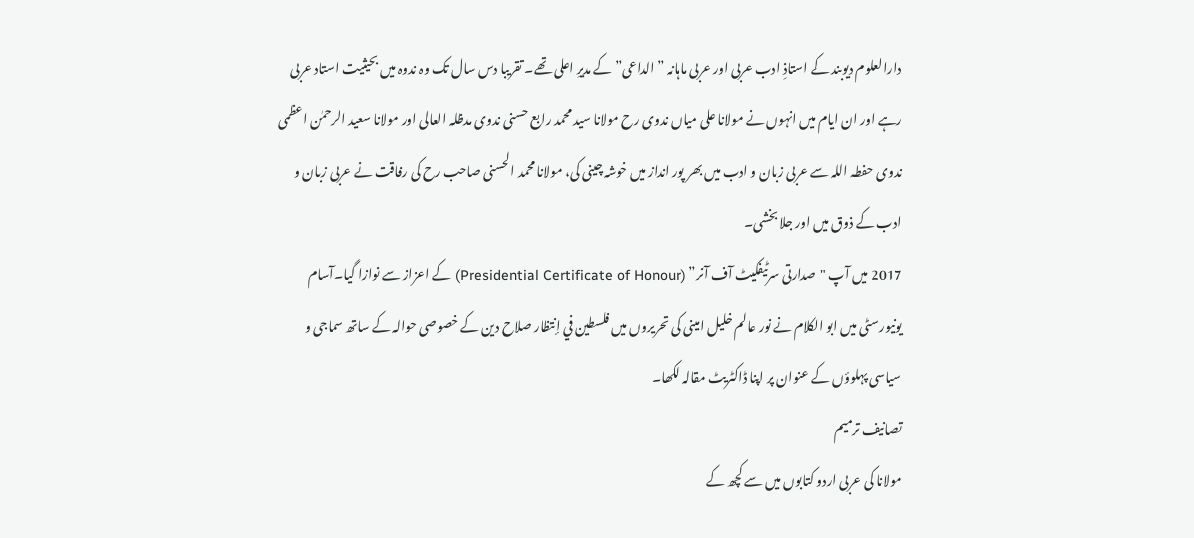دارالعلوم دیوبند کے استاذِ ادب عربی اور عربی ماہانہ ” الداعی” کے مدیرِ اعلی تھے۔ تقریبا دس سال تک وہ ندوہ میں بحیثیت استاد عربی رہے اور ان ایام میں انہوں نے مولانا علی میاں ندوی رح مولانا سید محمد رابع حسنی ندوی مدظلہ العالی اور مولانا سعید الرحمٰن اعظمی ندوی حفطہ اللہ سے عربی زبان و ادب میں بھر پور انداز میں خوشہ چینی کی، مولانا محمد الحسنی صاحب رح کی رفاقت نے عربی زبان و ادب کے ذوق میں اور جلا بخشی۔
2017 میں آپ "صدارتی سرٹیفکیٹ آف آنر” (Presidential Certificate of Honour) کے اعزاز سے نوازا گیا۔آسام یونیورسٹی میں ابو الکلام نے نور عالم خلیل امینی کی تحریروں میں فلسطين في إنتظار صلاح دين کے خصوصی حوالہ کے ساتھ سماجی و سیاسی پہلوؤں کے عنوان پر اپنا ڈاکٹریٹ مقالہ لکھا۔
تصانیف ترميم
مولانا کی عربی اردو کتابوں میں سے کچھ کے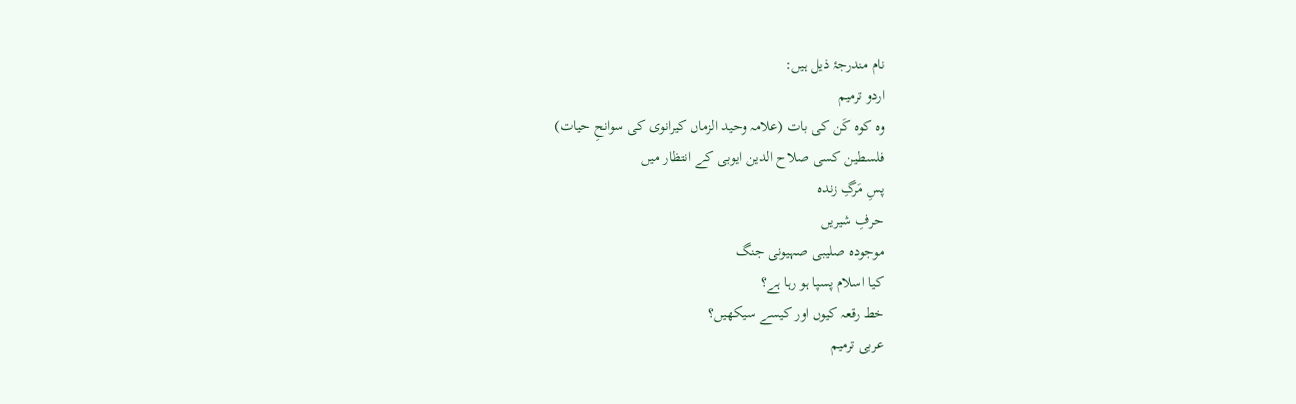نام مندرجۂ ذیل ہیں:
اردو ترميم
وہ کوہ کَن کی بات (علامہ وحید الزماں کیرانوی کی سوانحِ حیات)
فلسطین کسی صلاح الدین ایوبی کے انتظار میں
پسِ مَرگِ زندہ
حرفِ شيریں
موجودہ صلیبی صہیونی جنگ
کیا اسلام پسپا ہو رہا ہے؟
خط رقعہ کیوں اور کیسے سیکھیں؟
عربی ترميم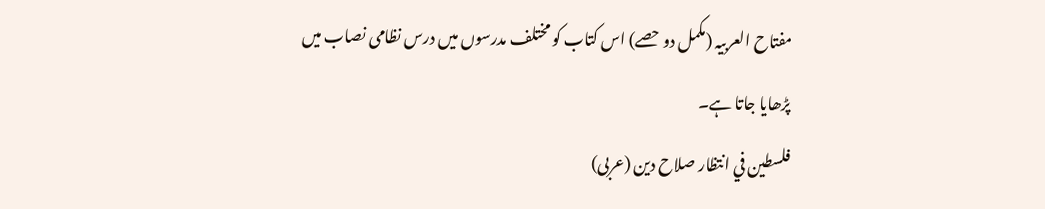مفتاح العربیہ (مکمل دو حصے) اس کتاب کو مختلف مدرسوں میں درس نظامی نصاب میں پڑھایا جاتا ہے۔
فلسطين في انتظار صلاح دين (عربی)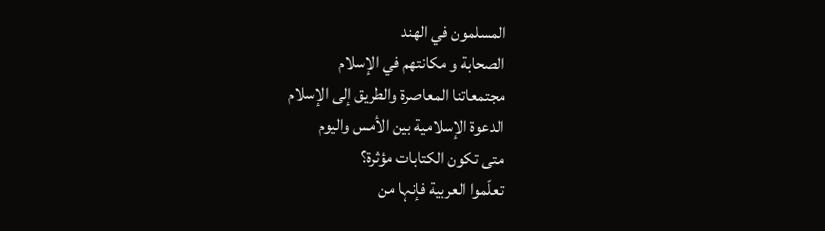المسلمون في الهند
الصحابة و مكانتهم في الإسلام
مجتمعاتنا المعاصرة والطريق إلى الإسلام
الدعوة الإسلامية بين الأمس واليوم
متی تكون الكتابات مؤثرة؟
تعلّموا العربیة فإنہا من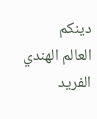دینکم
العالم الهندي الفريد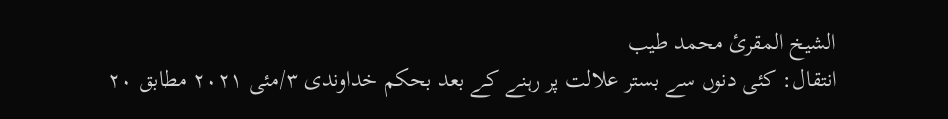الشيخ المقرئ محمد طيب
انتقال: کئی دنوں سے بستر علالت پر رہنے کے بعد بحکم خداوندی ۳/مئی ۲۰۲۱ مطابق ۲۰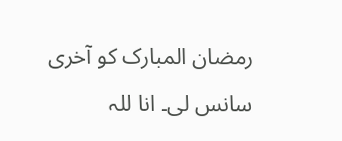رمضان المبارک کو آخری سانس لی۔ انا للہ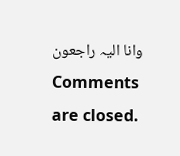وانا الیہ راجعون
Comments are closed.